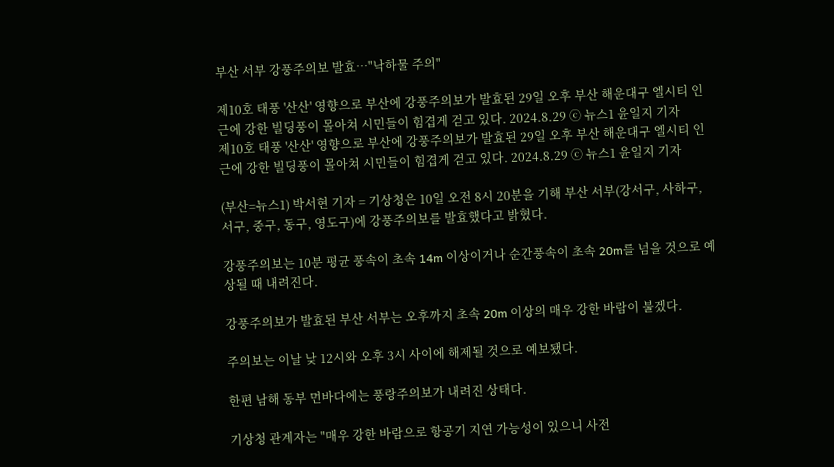부산 서부 강풍주의보 발효…"낙하물 주의"

제10호 태풍 '산산' 영향으로 부산에 강풍주의보가 발효된 29일 오후 부산 해운대구 엘시티 인근에 강한 빌딩풍이 몰아쳐 시민들이 힘겹게 걷고 있다. 2024.8.29 ⓒ 뉴스1 윤일지 기자
제10호 태풍 '산산' 영향으로 부산에 강풍주의보가 발효된 29일 오후 부산 해운대구 엘시티 인근에 강한 빌딩풍이 몰아쳐 시민들이 힘겹게 걷고 있다. 2024.8.29 ⓒ 뉴스1 윤일지 기자

(부산=뉴스1) 박서현 기자 = 기상청은 10일 오전 8시 20분을 기해 부산 서부(강서구, 사하구, 서구, 중구, 동구, 영도구)에 강풍주의보를 발효했다고 밝혔다.

강풍주의보는 10분 평균 풍속이 초속 14m 이상이거나 순간풍속이 초속 20m를 넘을 것으로 예상될 때 내려진다.

강풍주의보가 발효된 부산 서부는 오후까지 초속 20m 이상의 매우 강한 바람이 불겠다.

주의보는 이날 낮 12시와 오후 3시 사이에 해제될 것으로 예보됐다.

한편 남해 동부 먼바다에는 풍랑주의보가 내려진 상태다.

기상청 관계자는 "매우 강한 바람으로 항공기 지연 가능성이 있으니 사전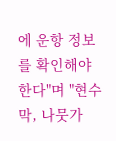에 운항 정보를 확인해야 한다"며 "현수막, 나뭇가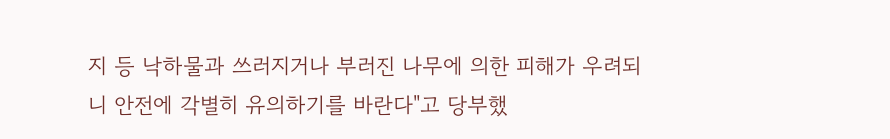지 등 낙하물과 쓰러지거나 부러진 나무에 의한 피해가 우려되니 안전에 각별히 유의하기를 바란다"고 당부했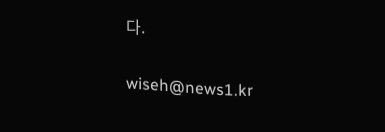다.

wiseh@news1.kr